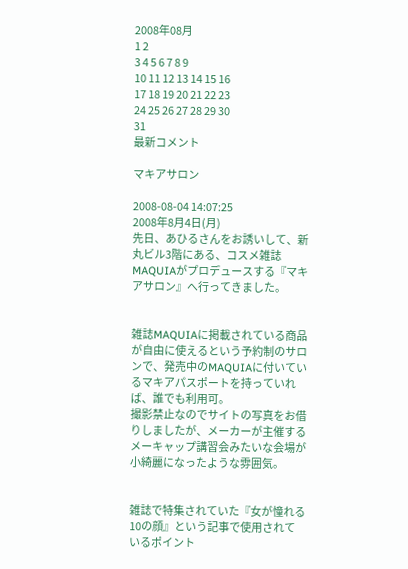2008年08月
1 2
3 4 5 6 7 8 9
10 11 12 13 14 15 16
17 18 19 20 21 22 23
24 25 26 27 28 29 30
31
最新コメント

マキアサロン

2008-08-04 14:07:25
2008年8月4日(月)
先日、あひるさんをお誘いして、新丸ビル3階にある、コスメ雑誌MAQUIAがプロデュースする『マキアサロン』へ行ってきました。


雑誌MAQUIAに掲載されている商品が自由に使えるという予約制のサロンで、発売中のMAQUIAに付いているマキアパスポートを持っていれば、誰でも利用可。
撮影禁止なのでサイトの写真をお借りしましたが、メーカーが主催するメーキャップ講習会みたいな会場が小綺麗になったような雰囲気。


雑誌で特集されていた『女が憧れる10の顔』という記事で使用されているポイント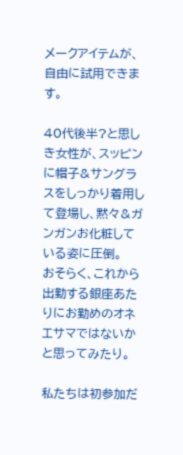メークアイテムが、自由に試用できます。

40代後半?と思しき女性が、スッピンに帽子&サングラスをしっかり着用して登場し、黙々&ガンガンお化粧している姿に圧倒。
おそらく、これから出勤する銀座あたりにお勤めのオネエサマではないかと思ってみたり。

私たちは初参加だ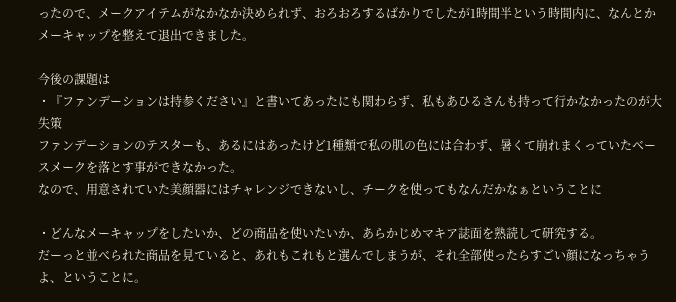ったので、メークアイテムがなかなか決められず、おろおろするばかりでしたが1時間半という時間内に、なんとかメーキャップを整えて退出できました。

今後の課題は
・『ファンデーションは持参ください』と書いてあったにも関わらず、私もあひるさんも持って行かなかったのが大失策
ファンデーションのテスターも、あるにはあったけど1種類で私の肌の色には合わず、暑くて崩れまくっていたベースメークを落とす事ができなかった。
なので、用意されていた美顔器にはチャレンジできないし、チークを使ってもなんだかなぁということに

・どんなメーキャップをしたいか、どの商品を使いたいか、あらかじめマキア誌面を熟読して研究する。
だーっと並べられた商品を見ていると、あれもこれもと選んでしまうが、それ全部使ったらすごい顔になっちゃうよ、ということに。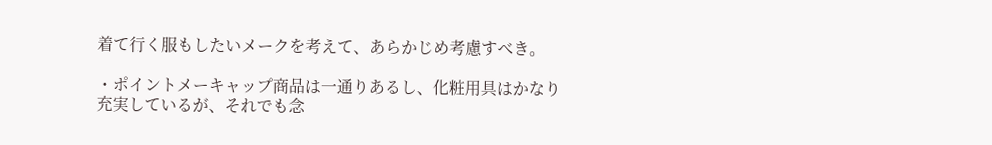着て行く服もしたいメークを考えて、あらかじめ考慮すべき。

・ポイントメーキャップ商品は一通りあるし、化粧用具はかなり充実しているが、それでも念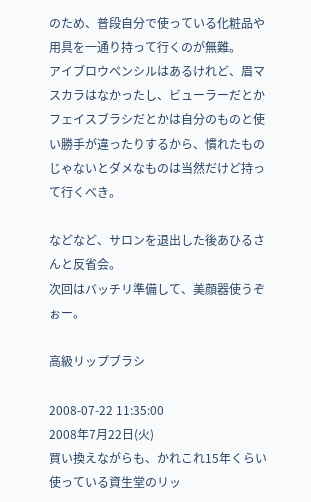のため、普段自分で使っている化粧品や用具を一通り持って行くのが無難。
アイブロウペンシルはあるけれど、眉マスカラはなかったし、ビューラーだとかフェイスブラシだとかは自分のものと使い勝手が違ったりするから、慣れたものじゃないとダメなものは当然だけど持って行くべき。

などなど、サロンを退出した後あひるさんと反省会。
次回はバッチリ準備して、美顔器使うぞぉー。

高級リップブラシ

2008-07-22 11:35:00
2008年7月22日(火)
買い換えながらも、かれこれ15年くらい使っている資生堂のリッ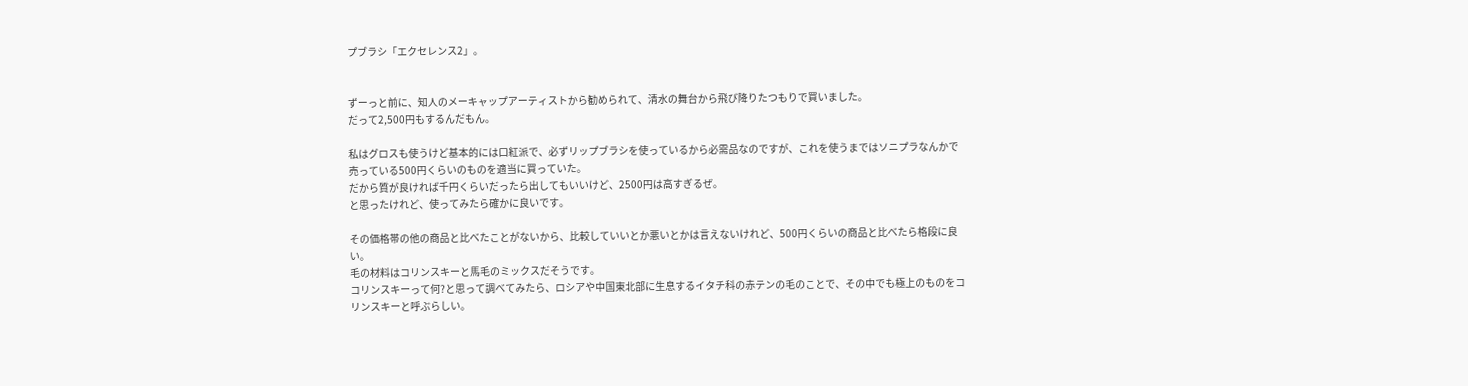プブラシ「エクセレンス2」。


ずーっと前に、知人のメーキャップアーティストから勧められて、清水の舞台から飛び降りたつもりで買いました。
だって2,500円もするんだもん。

私はグロスも使うけど基本的には口紅派で、必ずリップブラシを使っているから必需品なのですが、これを使うまではソニプラなんかで売っている500円くらいのものを適当に買っていた。
だから質が良ければ千円くらいだったら出してもいいけど、2500円は高すぎるぜ。
と思ったけれど、使ってみたら確かに良いです。

その価格帯の他の商品と比べたことがないから、比較していいとか悪いとかは言えないけれど、500円くらいの商品と比べたら格段に良い。
毛の材料はコリンスキーと馬毛のミックスだそうです。
コリンスキーって何?と思って調べてみたら、ロシアや中国東北部に生息するイタチ科の赤テンの毛のことで、その中でも極上のものをコリンスキーと呼ぶらしい。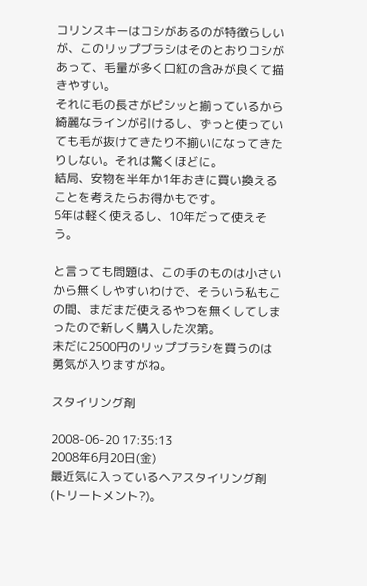コリンスキーはコシがあるのが特徴らしいが、このリップブラシはそのとおりコシがあって、毛量が多く口紅の含みが良くて描きやすい。
それに毛の長さがピシッと揃っているから綺麗なラインが引けるし、ずっと使っていても毛が抜けてきたり不揃いになってきたりしない。それは驚くほどに。
結局、安物を半年か1年おきに買い換えることを考えたらお得かもです。
5年は軽く使えるし、10年だって使えそう。

と言っても問題は、この手のものは小さいから無くしやすいわけで、そういう私もこの間、まだまだ使えるやつを無くしてしまったので新しく購入した次第。
未だに2500円のリップブラシを買うのは勇気が入りますがね。

スタイリング剤

2008-06-20 17:35:13
2008年6月20日(金)
最近気に入っているヘアスタイリング剤(トリートメント?)。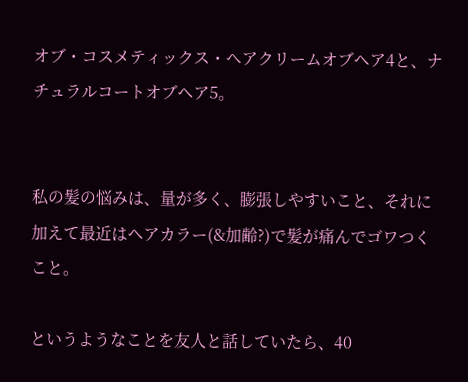オブ・コスメティックス・ヘアクリームオブヘア4と、ナチュラルコートオブヘア5。


私の髪の悩みは、量が多く、膨張しやすいこと、それに加えて最近はヘアカラー(&加齢?)で髪が痛んでゴワつくこと。

というようなことを友人と話していたら、40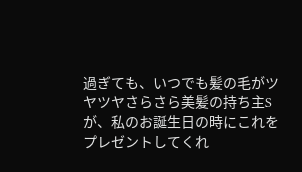過ぎても、いつでも髪の毛がツヤツヤさらさら美髪の持ち主Sが、私のお誕生日の時にこれをプレゼントしてくれ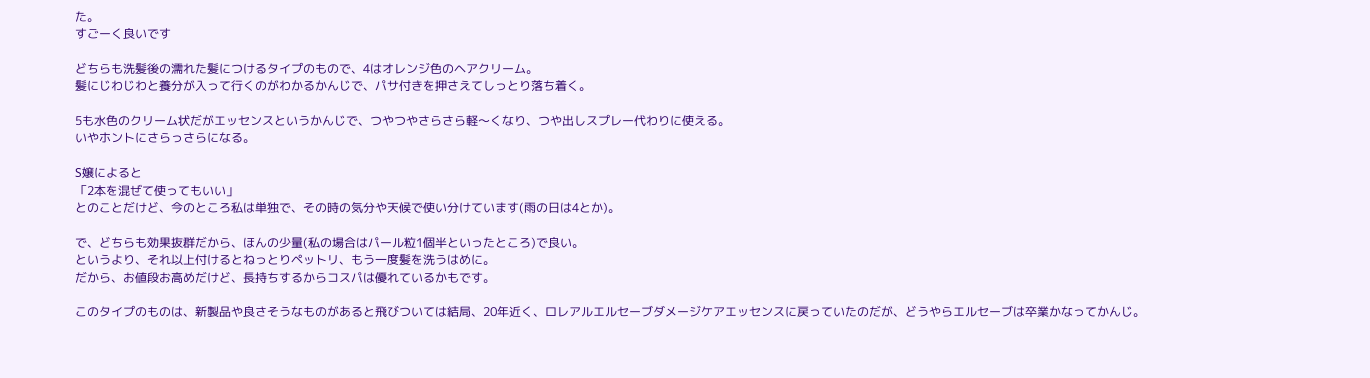た。
すごーく良いです

どちらも洗髪後の濡れた髪につけるタイプのもので、4はオレンジ色のヘアクリーム。
髪にじわじわと養分が入って行くのがわかるかんじで、パサ付きを押さえてしっとり落ち着く。

5も水色のクリーム状だがエッセンスというかんじで、つやつやさらさら軽〜くなり、つや出しスプレー代わりに使える。
いやホントにさらっさらになる。

S嬢によると
「2本を混ぜて使ってもいい」
とのことだけど、今のところ私は単独で、その時の気分や天候で使い分けています(雨の日は4とか)。

で、どちらも効果抜群だから、ほんの少量(私の場合はパール粒1個半といったところ)で良い。
というより、それ以上付けるとねっとりペットリ、もう一度髪を洗うはめに。
だから、お値段お高めだけど、長持ちするからコスパは優れているかもです。

このタイプのものは、新製品や良さそうなものがあると飛びついては結局、20年近く、ロレアルエルセーブダメージケアエッセンスに戻っていたのだが、どうやらエルセーブは卒業かなってかんじ。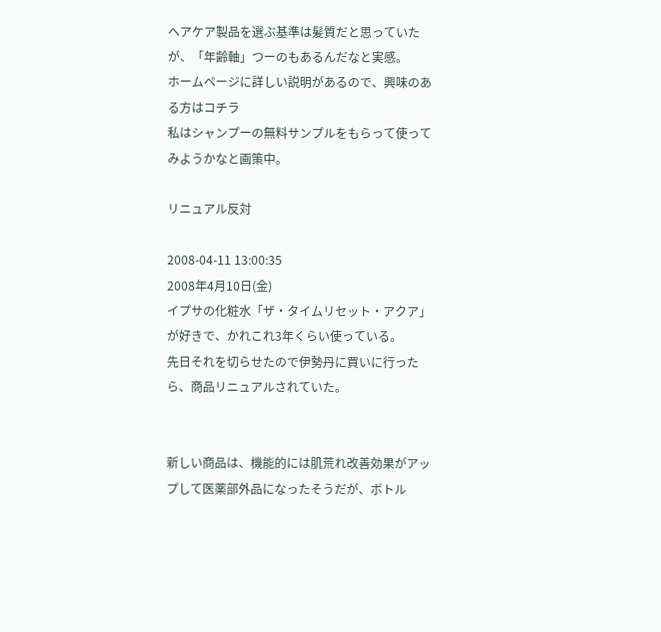ヘアケア製品を選ぶ基準は髪質だと思っていたが、「年齢軸」つーのもあるんだなと実感。
ホームページに詳しい説明があるので、興味のある方はコチラ
私はシャンプーの無料サンプルをもらって使ってみようかなと画策中。

リニュアル反対

2008-04-11 13:00:35
2008年4月10日(金)
イプサの化粧水「ザ・タイムリセット・アクア」が好きで、かれこれ3年くらい使っている。
先日それを切らせたので伊勢丹に買いに行ったら、商品リニュアルされていた。


新しい商品は、機能的には肌荒れ改善効果がアップして医薬部外品になったそうだが、ボトル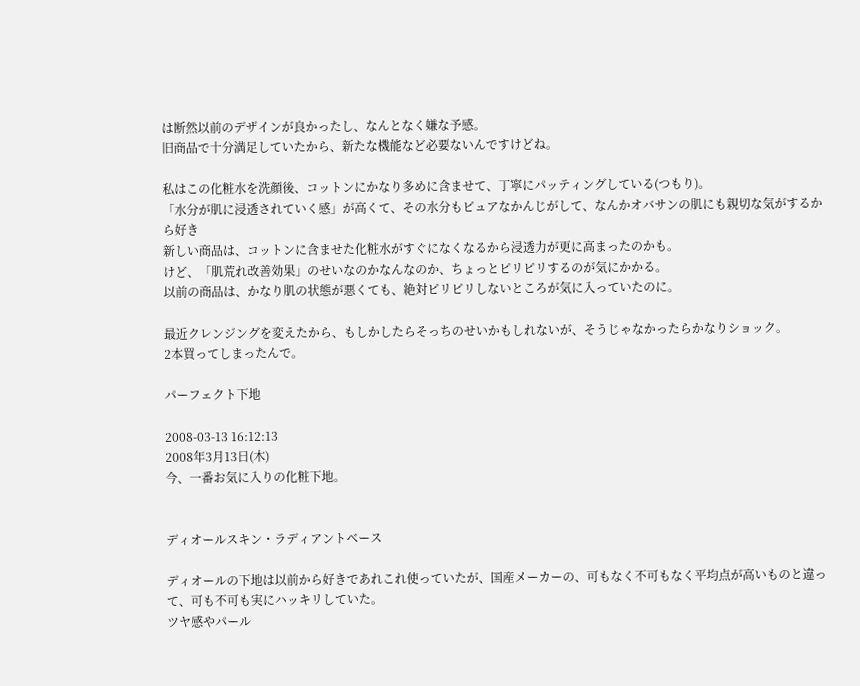は断然以前のデザインが良かったし、なんとなく嫌な予感。
旧商品で十分満足していたから、新たな機能など必要ないんですけどね。

私はこの化粧水を洗顔後、コットンにかなり多めに含ませて、丁寧にパッティングしている(つもり)。
「水分が肌に浸透されていく感」が高くて、その水分もピュアなかんじがして、なんかオバサンの肌にも親切な気がするから好き
新しい商品は、コットンに含ませた化粧水がすぐになくなるから浸透力が更に高まったのかも。
けど、「肌荒れ改善効果」のせいなのかなんなのか、ちょっとピリピリするのが気にかかる。
以前の商品は、かなり肌の状態が悪くても、絶対ピリピリしないところが気に入っていたのに。

最近クレンジングを変えたから、もしかしたらそっちのせいかもしれないが、そうじゃなかったらかなりショック。
2本買ってしまったんで。

パーフェクト下地

2008-03-13 16:12:13
2008年3月13日(木)
今、一番お気に入りの化粧下地。


ディオールスキン・ラディアントベース

ディオールの下地は以前から好きであれこれ使っていたが、国産メーカーの、可もなく不可もなく平均点が高いものと違って、可も不可も実にハッキリしていた。
ツヤ感やパール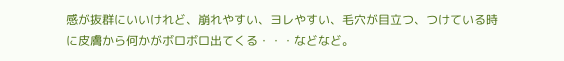感が抜群にいいけれど、崩れやすい、ヨレやすい、毛穴が目立つ、つけている時に皮膚から何かがボロボロ出てくる・・・などなど。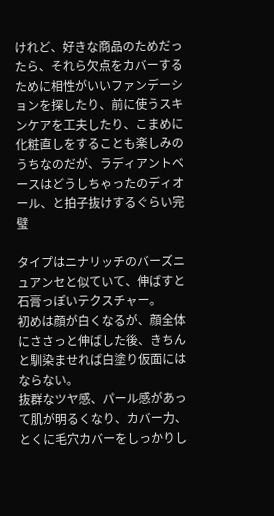けれど、好きな商品のためだったら、それら欠点をカバーするために相性がいいファンデーションを探したり、前に使うスキンケアを工夫したり、こまめに化粧直しをすることも楽しみのうちなのだが、ラディアントベースはどうしちゃったのディオール、と拍子抜けするぐらい完璧

タイプはニナリッチのバーズニュアンセと似ていて、伸ばすと石膏っぽいテクスチャー。
初めは顔が白くなるが、顔全体にささっと伸ばした後、きちんと馴染ませれば白塗り仮面にはならない。
抜群なツヤ感、パール感があって肌が明るくなり、カバー力、とくに毛穴カバーをしっかりし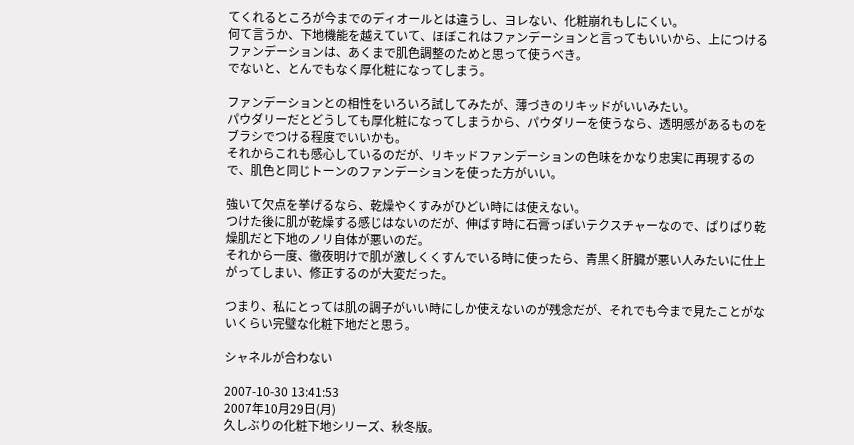てくれるところが今までのディオールとは違うし、ヨレない、化粧崩れもしにくい。
何て言うか、下地機能を越えていて、ほぼこれはファンデーションと言ってもいいから、上につけるファンデーションは、あくまで肌色調整のためと思って使うべき。
でないと、とんでもなく厚化粧になってしまう。

ファンデーションとの相性をいろいろ試してみたが、薄づきのリキッドがいいみたい。
パウダリーだとどうしても厚化粧になってしまうから、パウダリーを使うなら、透明感があるものをブラシでつける程度でいいかも。
それからこれも感心しているのだが、リキッドファンデーションの色味をかなり忠実に再現するので、肌色と同じトーンのファンデーションを使った方がいい。

強いて欠点を挙げるなら、乾燥やくすみがひどい時には使えない。
つけた後に肌が乾燥する感じはないのだが、伸ばす時に石膏っぽいテクスチャーなので、ぱりぱり乾燥肌だと下地のノリ自体が悪いのだ。
それから一度、徹夜明けで肌が激しくくすんでいる時に使ったら、青黒く肝臓が悪い人みたいに仕上がってしまい、修正するのが大変だった。

つまり、私にとっては肌の調子がいい時にしか使えないのが残念だが、それでも今まで見たことがないくらい完璧な化粧下地だと思う。

シャネルが合わない

2007-10-30 13:41:53
2007年10月29日(月)
久しぶりの化粧下地シリーズ、秋冬版。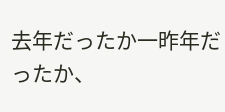去年だったか一昨年だったか、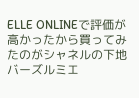ELLE ONLINEで評価が高かったから買ってみたのがシャネルの下地バーズルミエ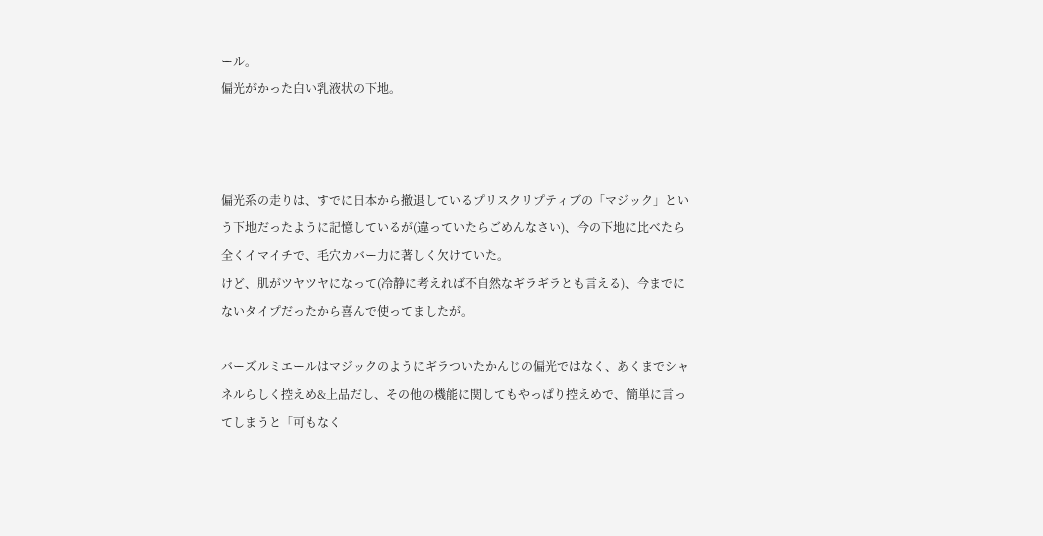ール。
偏光がかった白い乳液状の下地。



偏光系の走りは、すでに日本から撤退しているプリスクリプティブの「マジック」という下地だったように記憶しているが(違っていたらごめんなさい)、今の下地に比べたら全くイマイチで、毛穴カバー力に著しく欠けていた。
けど、肌がツヤツヤになって(冷静に考えれば不自然なギラギラとも言える)、今までにないタイプだったから喜んで使ってましたが。

バーズルミエールはマジックのようにギラついたかんじの偏光ではなく、あくまでシャネルらしく控えめ&上品だし、その他の機能に関してもやっぱり控えめで、簡単に言ってしまうと「可もなく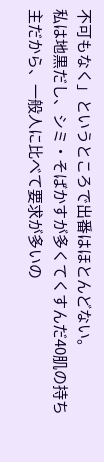不可もなく」というところで出番はほとんどない。
私は地黒だし、シミ・そばかすが多くてくすんだ40肌の持ち主だから、一般人に比べて要求が多いの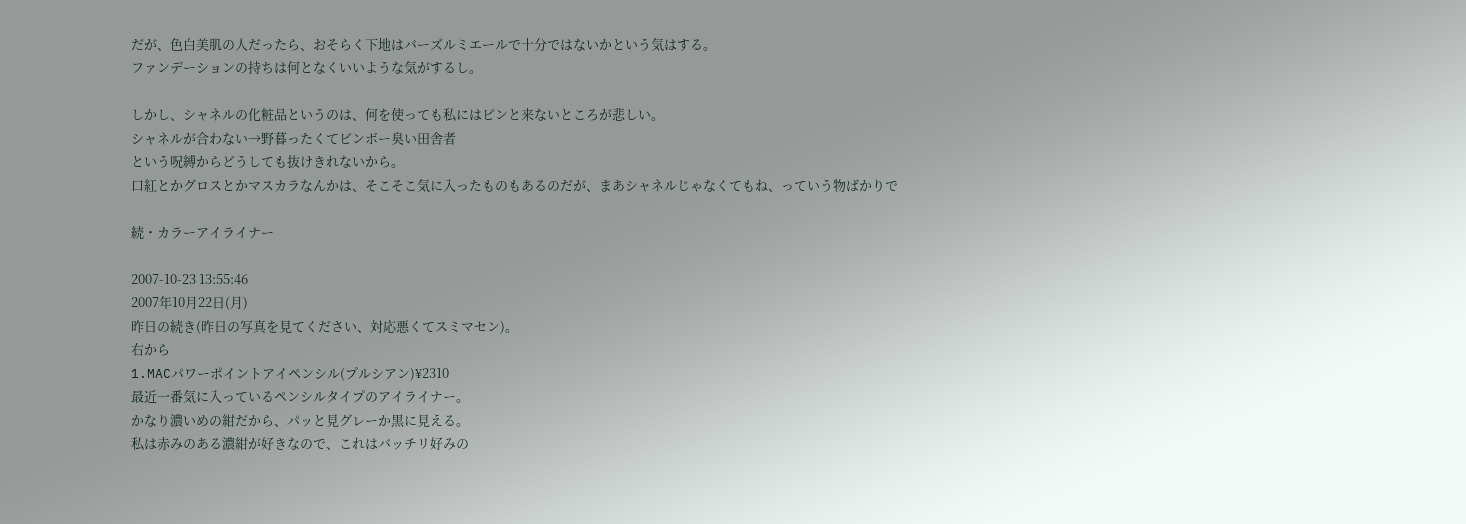だが、色白美肌の人だったら、おそらく下地はバーズルミエールで十分ではないかという気はする。
ファンデーションの持ちは何となくいいような気がするし。

しかし、シャネルの化粧品というのは、何を使っても私にはピンと来ないところが悲しい。
シャネルが合わない→野暮ったくてビンボー臭い田舎者
という呪縛からどうしても抜けきれないから。
口紅とかグロスとかマスカラなんかは、そこそこ気に入ったものもあるのだが、まあシャネルじゃなくてもね、っていう物ばかりで

続・カラーアイライナー

2007-10-23 13:55:46
2007年10月22日(月)
昨日の続き(昨日の写真を見てください、対応悪くてスミマセン)。
右から
1.MACパワーポイントアイペンシル(プルシアン)¥2310
最近一番気に入っているペンシルタイプのアイライナー。
かなり濃いめの紺だから、パッと見グレーか黒に見える。
私は赤みのある濃紺が好きなので、これはバッチリ好みの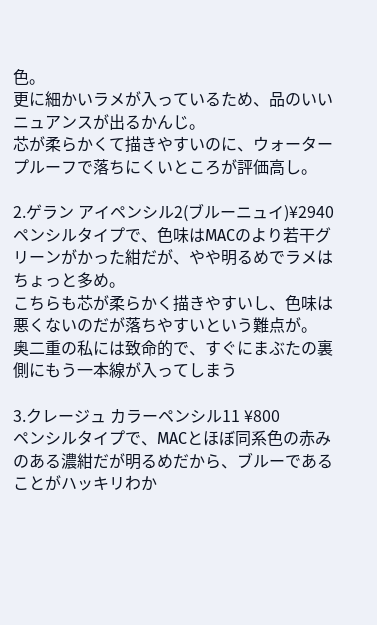色。
更に細かいラメが入っているため、品のいいニュアンスが出るかんじ。
芯が柔らかくて描きやすいのに、ウォータープルーフで落ちにくいところが評価高し。

2.ゲラン アイペンシル2(ブルーニュイ)¥2940
ペンシルタイプで、色味はMACのより若干グリーンがかった紺だが、やや明るめでラメはちょっと多め。
こちらも芯が柔らかく描きやすいし、色味は悪くないのだが落ちやすいという難点が。
奥二重の私には致命的で、すぐにまぶたの裏側にもう一本線が入ってしまう

3.クレージュ カラーペンシル11 ¥800
ペンシルタイプで、MACとほぼ同系色の赤みのある濃紺だが明るめだから、ブルーであることがハッキリわか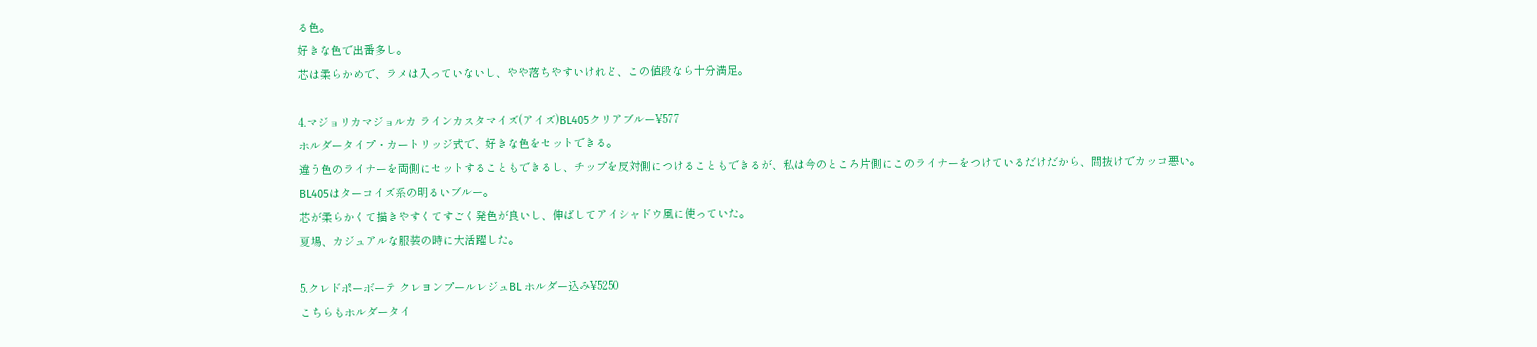る色。
好きな色で出番多し。
芯は柔らかめで、ラメは入っていないし、やや落ちやすいけれど、この値段なら十分満足。

4.マジョリカマジョルカ ラインカスタマイズ(アイズ)BL405クリアブルー¥577
ホルダータイプ・カートリッジ式で、好きな色をセットできる。
違う色のライナーを両側にセットすることもできるし、チップを反対側につけることもできるが、私は今のところ片側にこのライナーをつけているだけだから、間抜けでカッコ悪い。
BL405はターコイズ系の明るいブルー。
芯が柔らかくて描きやすくてすごく発色が良いし、伸ばしてアイシャドウ風に使っていた。
夏場、カジュアルな服装の時に大活躍した。

5.クレドポーボーテ クレヨンプールレジュBL ホルダー込み¥5250
こちらもホルダータイ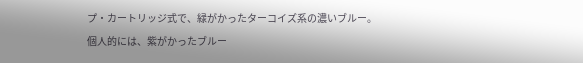プ・カートリッジ式で、緑がかったターコイズ系の濃いブルー。
個人的には、紫がかったブルー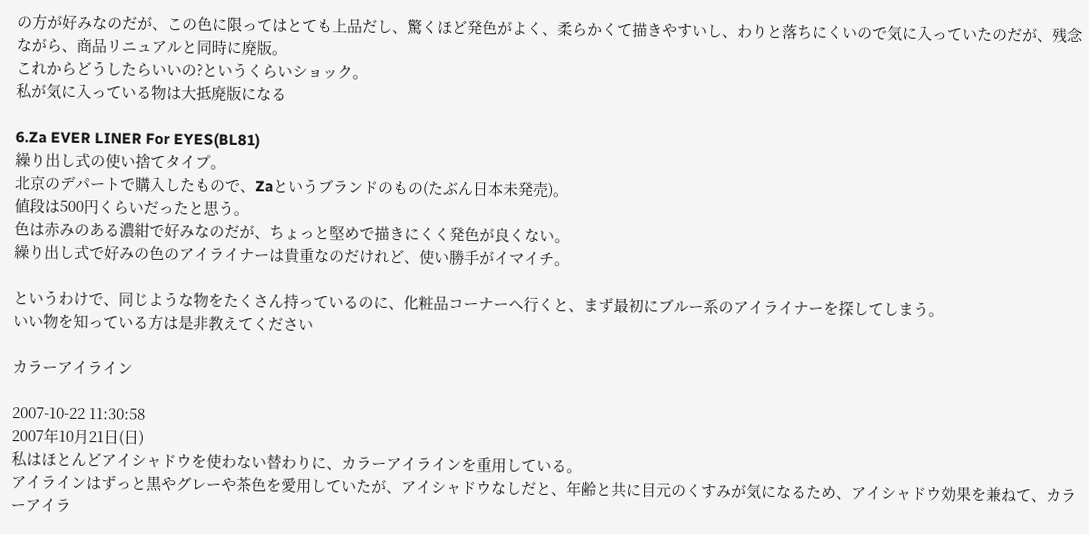の方が好みなのだが、この色に限ってはとても上品だし、驚くほど発色がよく、柔らかくて描きやすいし、わりと落ちにくいので気に入っていたのだが、残念ながら、商品リニュアルと同時に廃版。
これからどうしたらいいの?というくらいショック。
私が気に入っている物は大抵廃版になる

6.Za EVER LINER For EYES(BL81)
繰り出し式の使い捨てタイプ。
北京のデパートで購入したもので、Zaというブランドのもの(たぶん日本未発売)。
値段は500円くらいだったと思う。
色は赤みのある濃紺で好みなのだが、ちょっと堅めで描きにくく発色が良くない。
繰り出し式で好みの色のアイライナーは貴重なのだけれど、使い勝手がイマイチ。

というわけで、同じような物をたくさん持っているのに、化粧品コーナーへ行くと、まず最初にブルー系のアイライナーを探してしまう。
いい物を知っている方は是非教えてください

カラーアイライン

2007-10-22 11:30:58
2007年10月21日(日)
私はほとんどアイシャドウを使わない替わりに、カラーアイラインを重用している。
アイラインはずっと黒やグレーや茶色を愛用していたが、アイシャドウなしだと、年齢と共に目元のくすみが気になるため、アイシャドウ効果を兼ねて、カラーアイラ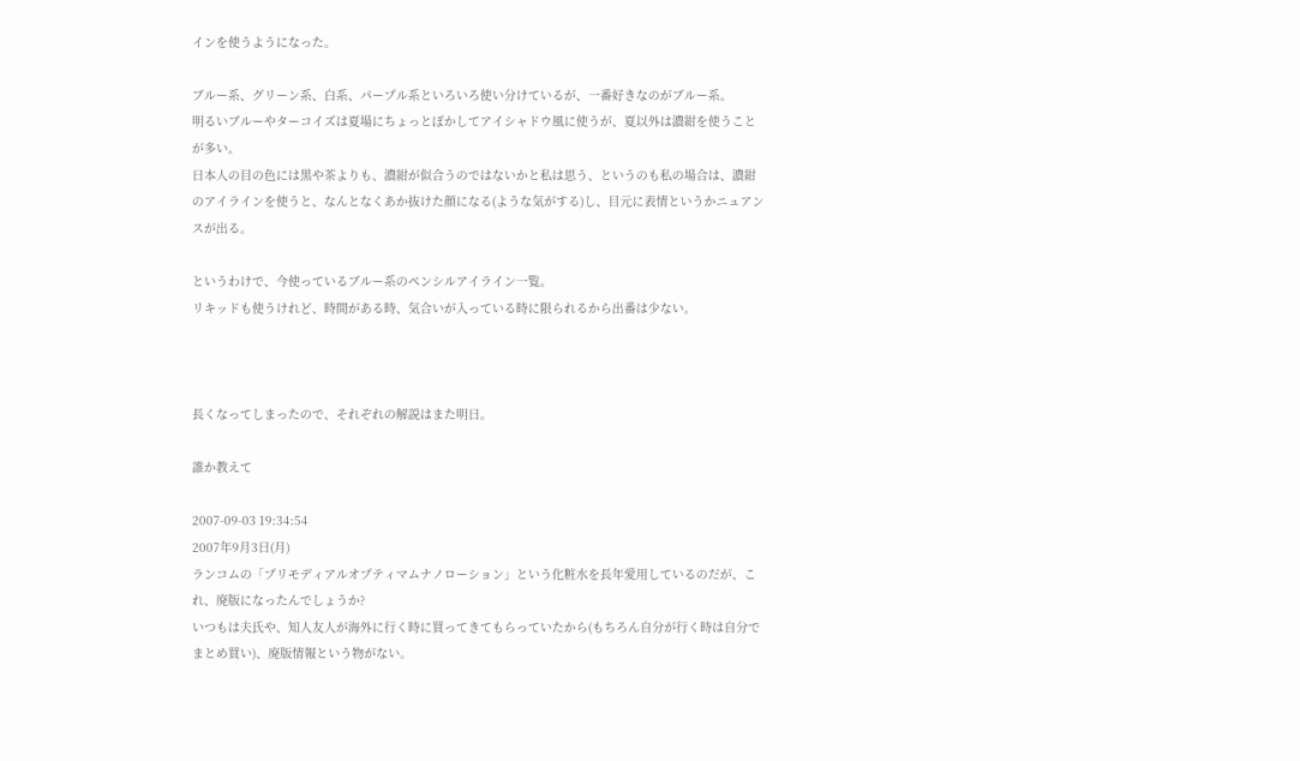インを使うようになった。

ブルー系、グリーン系、白系、パープル系といろいろ使い分けているが、一番好きなのがブルー系。
明るいブルーやターコイズは夏場にちょっとぼかしてアイシャドウ風に使うが、夏以外は濃紺を使うことが多い。
日本人の目の色には黒や茶よりも、濃紺が似合うのではないかと私は思う、というのも私の場合は、濃紺のアイラインを使うと、なんとなくあか抜けた顔になる(ような気がする)し、目元に表情というかニュアンスが出る。

というわけで、今使っているブルー系のペンシルアイライン一覧。
リキッドも使うけれど、時間がある時、気合いが入っている時に限られるから出番は少ない。



長くなってしまったので、それぞれの解説はまた明日。

誰か教えて

2007-09-03 19:34:54
2007年9月3日(月)
ランコムの「プリモディアルオプティマムナノローション」という化粧水を長年愛用しているのだが、これ、廃版になったんでしょうか?
いつもは夫氏や、知人友人が海外に行く時に買ってきてもらっていたから(もちろん自分が行く時は自分でまとめ買い)、廃版情報という物がない。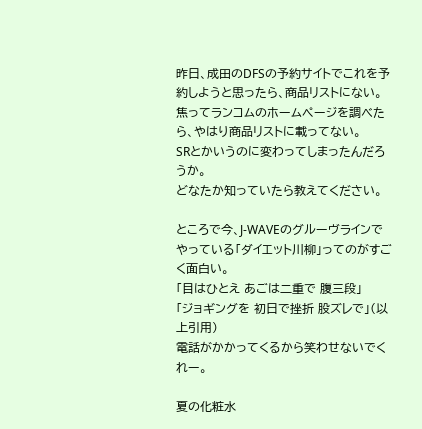昨日、成田のDFSの予約サイトでこれを予約しようと思ったら、商品リストにない。
焦ってランコムのホームページを調べたら、やはり商品リストに載ってない。
SRとかいうのに変わってしまったんだろうか。
どなたか知っていたら教えてください。

ところで今、J-WAVEのグルーヴラインでやっている「ダイエット川柳」ってのがすごく面白い。
「目はひとえ あごは二重で 腹三段」
「ジョギングを 初日で挫折 股ズレで」(以上引用)
電話がかかってくるから笑わせないでくれー。

夏の化粧水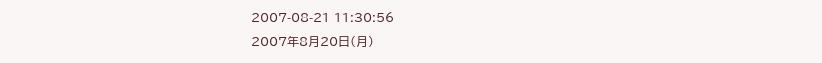2007-08-21 11:30:56
2007年8月20日(月)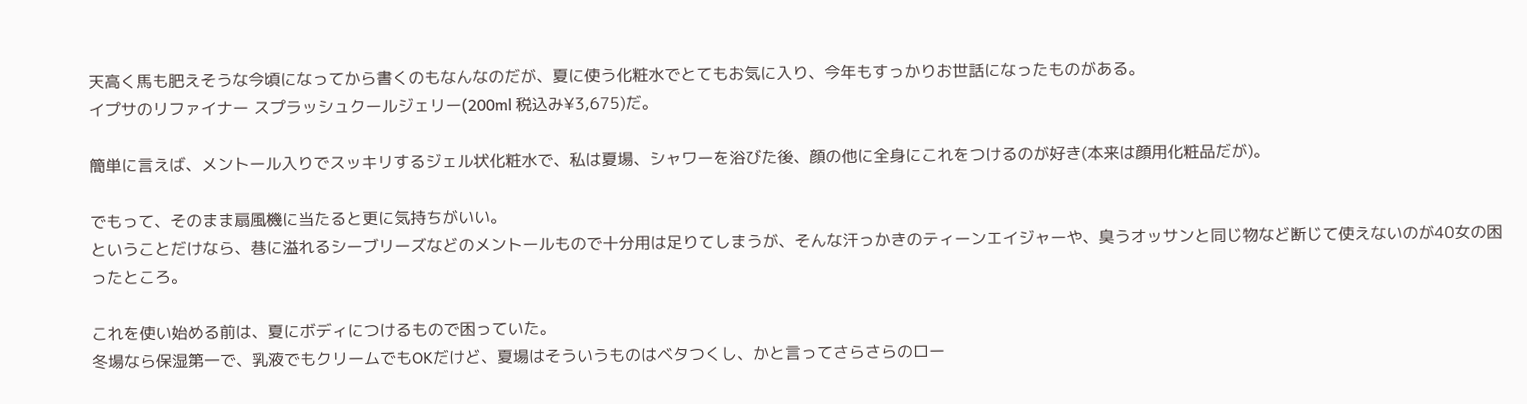天高く馬も肥えそうな今頃になってから書くのもなんなのだが、夏に使う化粧水でとてもお気に入り、今年もすっかりお世話になったものがある。
イプサのリファイナー スプラッシュクールジェリー(200ml 税込み¥3,675)だ。

簡単に言えば、メントール入りでスッキリするジェル状化粧水で、私は夏場、シャワーを浴びた後、顔の他に全身にこれをつけるのが好き(本来は顔用化粧品だが)。

でもって、そのまま扇風機に当たると更に気持ちがいい。
ということだけなら、巷に溢れるシーブリーズなどのメントールもので十分用は足りてしまうが、そんな汗っかきのティーンエイジャーや、臭うオッサンと同じ物など断じて使えないのが40女の困ったところ。

これを使い始める前は、夏にボディにつけるもので困っていた。
冬場なら保湿第一で、乳液でもクリームでもOKだけど、夏場はそういうものはベタつくし、かと言ってさらさらのロー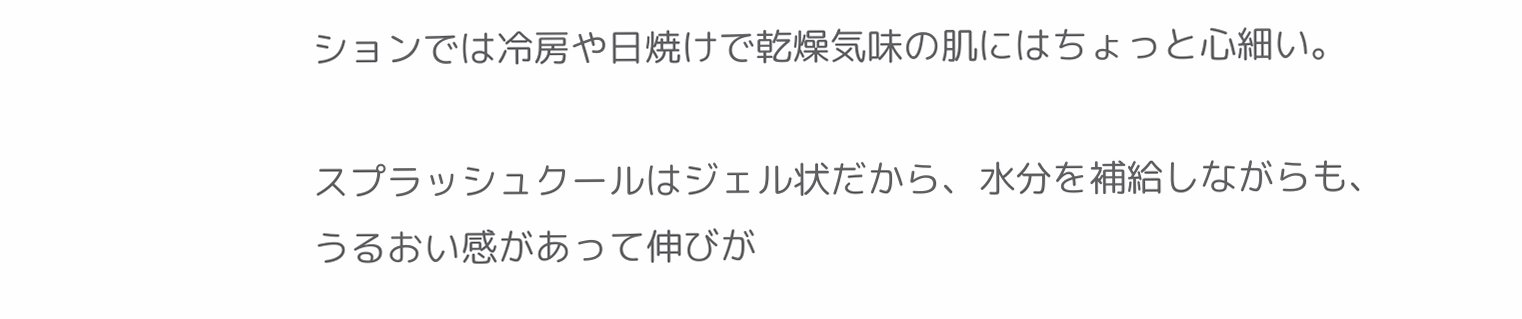ションでは冷房や日焼けで乾燥気味の肌にはちょっと心細い。

スプラッシュクールはジェル状だから、水分を補給しながらも、うるおい感があって伸びが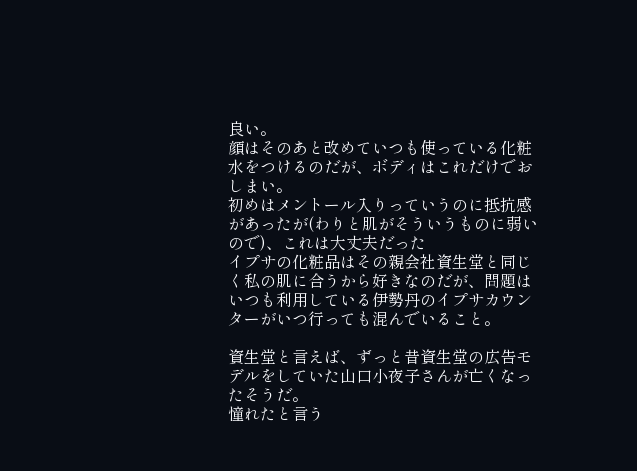良い。
顔はそのあと改めていつも使っている化粧水をつけるのだが、ボディはこれだけでおしまい。
初めはメントール入りっていうのに抵抗感があったが(わりと肌がそういうものに弱いので)、これは大丈夫だった
イプサの化粧品はその親会社資生堂と同じく私の肌に合うから好きなのだが、問題はいつも利用している伊勢丹のイプサカウンターがいつ行っても混んでいること。

資生堂と言えば、ずっと昔資生堂の広告モデルをしていた山口小夜子さんが亡くなったそうだ。
憧れたと言う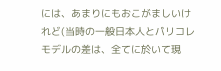には、あまりにもおこがましいけれど(当時の一般日本人とパリコレモデルの差は、全てに於いて現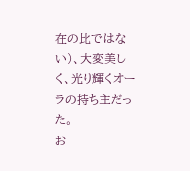在の比ではない)、大変美しく、光り輝くオーラの持ち主だった。
お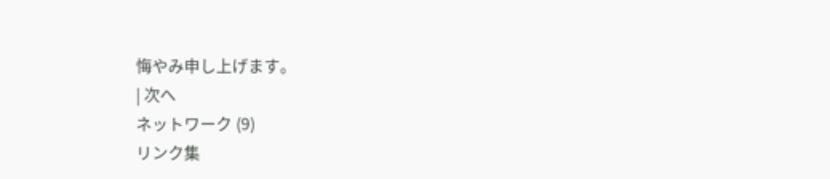悔やみ申し上げます。
| 次へ
ネットワーク (9)
リンク集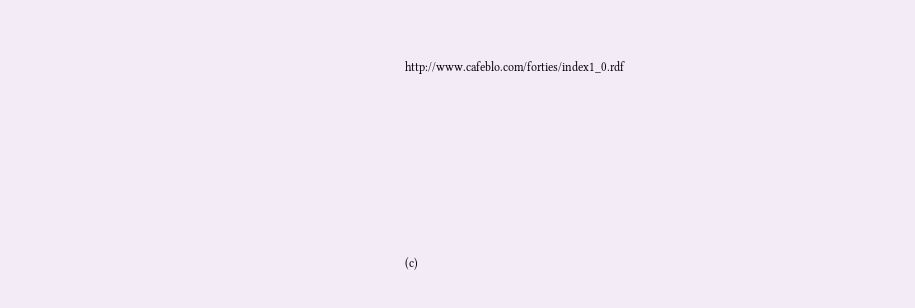http://www.cafeblo.com/forties/index1_0.rdf







(c)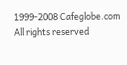1999-2008 Cafeglobe.com All rights reserved